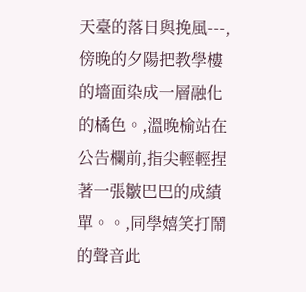天臺的落日與挽風---,傍晚的夕陽把教學樓的墻面染成一層融化的橘色。,溫晚榆站在公告欄前,指尖輕輕捏著一張皺巴巴的成績單。。,同學嬉笑打鬧的聲音此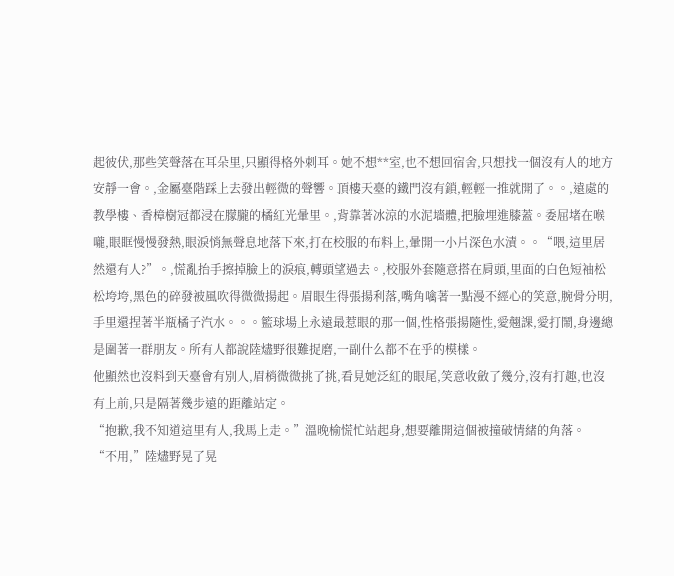起彼伏,那些笑聲落在耳朵里,只顯得格外刺耳。她不想**室,也不想回宿舍,只想找一個沒有人的地方安靜一會。,金屬臺階踩上去發出輕微的聲響。頂樓天臺的鐵門沒有鎖,輕輕一推就開了。。,遠處的教學樓、香樟樹冠都浸在朦朧的橘紅光暈里。,背靠著冰涼的水泥墻體,把臉埋進膝蓋。委屈堵在喉嚨,眼眶慢慢發熱,眼淚悄無聲息地落下來,打在校服的布料上,暈開一小片深色水漬。。“喂,這里居然還有人?”。,慌亂抬手擦掉臉上的淚痕,轉頭望過去。,校服外套隨意搭在肩頭,里面的白色短袖松松垮垮,黑色的碎發被風吹得微微揚起。眉眼生得張揚利落,嘴角噙著一點漫不經心的笑意,腕骨分明,手里還捏著半瓶橘子汽水。。。籃球場上永遠最惹眼的那一個,性格張揚隨性,愛翹課,愛打鬧,身邊總是圍著一群朋友。所有人都說陸燼野很難捉磨,一副什么都不在乎的模樣。
他顯然也沒料到天臺會有別人,眉梢微微挑了挑,看見她泛紅的眼尾,笑意收斂了幾分,沒有打趣,也沒有上前,只是隔著幾步遠的距離站定。
“抱歉,我不知道這里有人,我馬上走。”溫晚榆慌忙站起身,想要離開這個被撞破情緒的角落。
“不用,”陸燼野晃了晃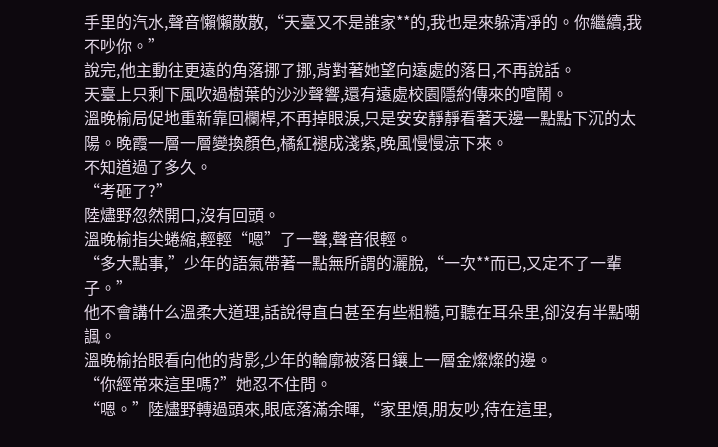手里的汽水,聲音懶懶散散,“天臺又不是誰家**的,我也是來躲清凈的。你繼續,我不吵你。”
說完,他主動往更遠的角落挪了挪,背對著她望向遠處的落日,不再說話。
天臺上只剩下風吹過樹葉的沙沙聲響,還有遠處校園隱約傳來的喧鬧。
溫晚榆局促地重新靠回欄桿,不再掉眼淚,只是安安靜靜看著天邊一點點下沉的太陽。晚霞一層一層變換顏色,橘紅褪成淺紫,晚風慢慢涼下來。
不知道過了多久。
“考砸了?”
陸燼野忽然開口,沒有回頭。
溫晚榆指尖蜷縮,輕輕“嗯”了一聲,聲音很輕。
“多大點事,”少年的語氣帶著一點無所謂的灑脫,“一次**而已,又定不了一輩子。”
他不會講什么溫柔大道理,話說得直白甚至有些粗糙,可聽在耳朵里,卻沒有半點嘲諷。
溫晚榆抬眼看向他的背影,少年的輪廓被落日鑲上一層金燦燦的邊。
“你經常來這里嗎?”她忍不住問。
“嗯。”陸燼野轉過頭來,眼底落滿余暉,“家里煩,朋友吵,待在這里,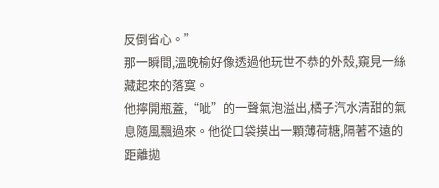反倒省心。”
那一瞬間,溫晚榆好像透過他玩世不恭的外殼,窺見一絲藏起來的落寞。
他擰開瓶蓋,“呲”的一聲氣泡溢出,橘子汽水清甜的氣息隨風飄過來。他從口袋摸出一顆薄荷糖,隔著不遠的距離拋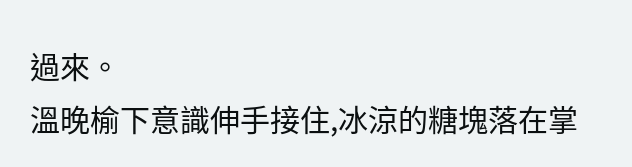過來。
溫晚榆下意識伸手接住,冰涼的糖塊落在掌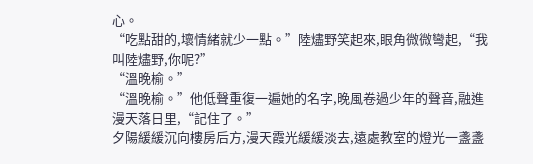心。
“吃點甜的,壞情緒就少一點。”陸燼野笑起來,眼角微微彎起,“我叫陸燼野,你呢?”
“溫晚榆。”
“溫晚榆。”他低聲重復一遍她的名字,晚風卷過少年的聲音,融進漫天落日里,“記住了。”
夕陽緩緩沉向樓房后方,漫天霞光緩緩淡去,遠處教室的燈光一盞盞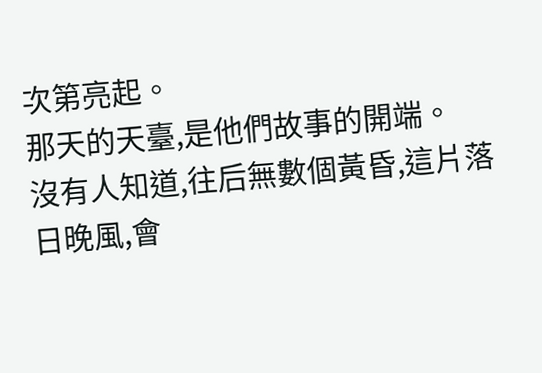次第亮起。
那天的天臺,是他們故事的開端。
沒有人知道,往后無數個黃昏,這片落日晚風,會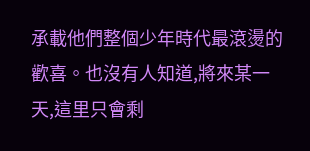承載他們整個少年時代最滾燙的歡喜。也沒有人知道,將來某一天,這里只會剩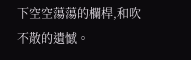下空空蕩蕩的欄桿,和吹不散的遺憾。